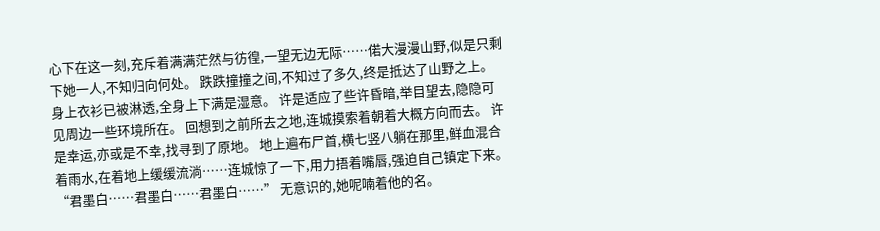心下在这一刻,充斥着满满茫然与彷徨,一望无边无际……偌大漫漫山野,似是只剩下她一人,不知归向何处。 跌跌撞撞之间,不知过了多久,终是抵达了山野之上。 身上衣衫已被淋透,全身上下满是湿意。 许是适应了些许昏暗,举目望去,隐隐可见周边一些环境所在。 回想到之前所去之地,连城摸索着朝着大概方向而去。 许是幸运,亦或是不幸,找寻到了原地。 地上遍布尸首,横七竖八躺在那里,鲜血混合着雨水,在着地上缓缓流淌……连城惊了一下,用力捂着嘴唇,强迫自己镇定下来。 “君墨白……君墨白……君墨白……” 无意识的,她呢喃着他的名。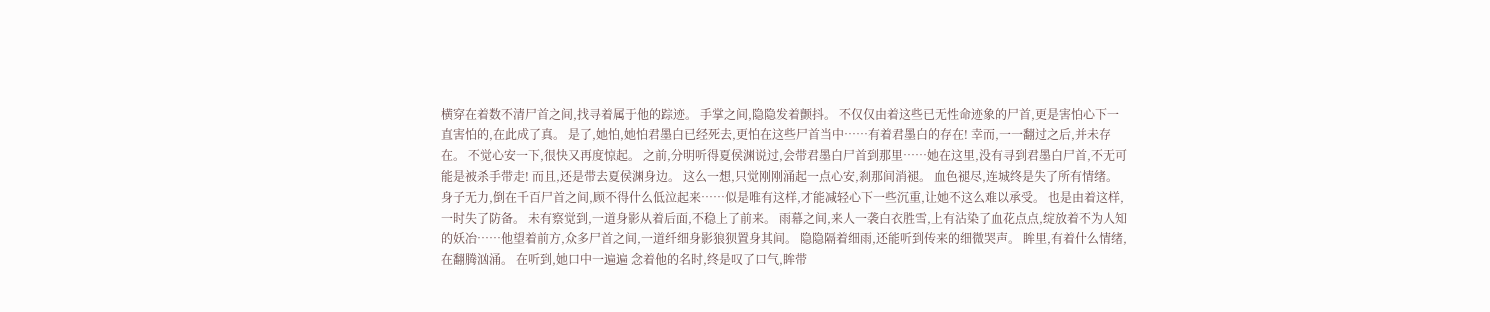横穿在着数不清尸首之间,找寻着属于他的踪迹。 手掌之间,隐隐发着颤抖。 不仅仅由着这些已无性命迹象的尸首,更是害怕心下一直害怕的,在此成了真。 是了,她怕,她怕君墨白已经死去,更怕在这些尸首当中……有着君墨白的存在! 幸而,一一翻过之后,并未存在。 不觉心安一下,很快又再度惊起。 之前,分明听得夏侯渊说过,会带君墨白尸首到那里……她在这里,没有寻到君墨白尸首,不无可能是被杀手带走! 而且,还是带去夏侯渊身边。 这么一想,只觉刚刚涌起一点心安,刹那间消褪。 血色褪尽,连城终是失了所有情绪。 身子无力,倒在千百尸首之间,顾不得什么低泣起来……似是唯有这样,才能减轻心下一些沉重,让她不这么难以承受。 也是由着这样,一时失了防备。 未有察觉到,一道身影从着后面,不稳上了前来。 雨幕之间,来人一袭白衣胜雪,上有沾染了血花点点,绽放着不为人知的妖冶……他望着前方,众多尸首之间,一道纤细身影狼狈置身其间。 隐隐隔着细雨,还能听到传来的细微哭声。 眸里,有着什么情绪,在翻腾汹涌。 在听到,她口中一遍遍 念着他的名时,终是叹了口气,眸带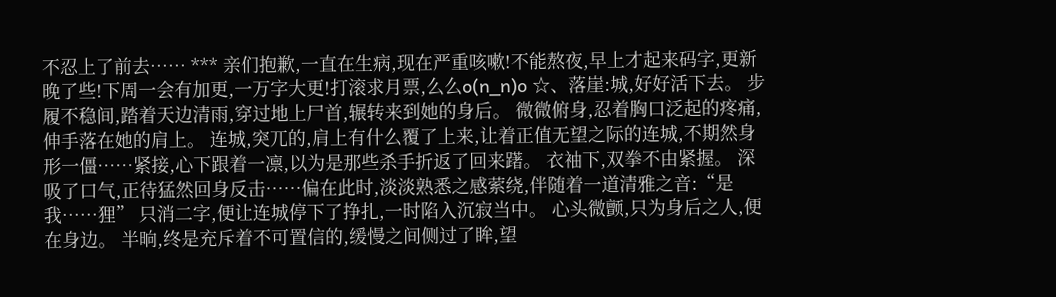不忍上了前去…… *** 亲们抱歉,一直在生病,现在严重咳嗽!不能熬夜,早上才起来码字,更新晚了些!下周一会有加更,一万字大更!打滚求月票,么么o(n_n)o ☆、落崖:城,好好活下去。 步履不稳间,踏着天边清雨,穿过地上尸首,辗转来到她的身后。 微微俯身,忍着胸口泛起的疼痛,伸手落在她的肩上。 连城,突兀的,肩上有什么覆了上来,让着正值无望之际的连城,不期然身形一僵……紧接,心下跟着一凛,以为是那些杀手折返了回来躇。 衣袖下,双拳不由紧握。 深吸了口气,正待猛然回身反击……偏在此时,淡淡熟悉之感萦绕,伴随着一道清雅之音:“是我……狸” 只消二字,便让连城停下了挣扎,一时陷入沉寂当中。 心头微颤,只为身后之人,便在身边。 半晌,终是充斥着不可置信的,缓慢之间侧过了眸,望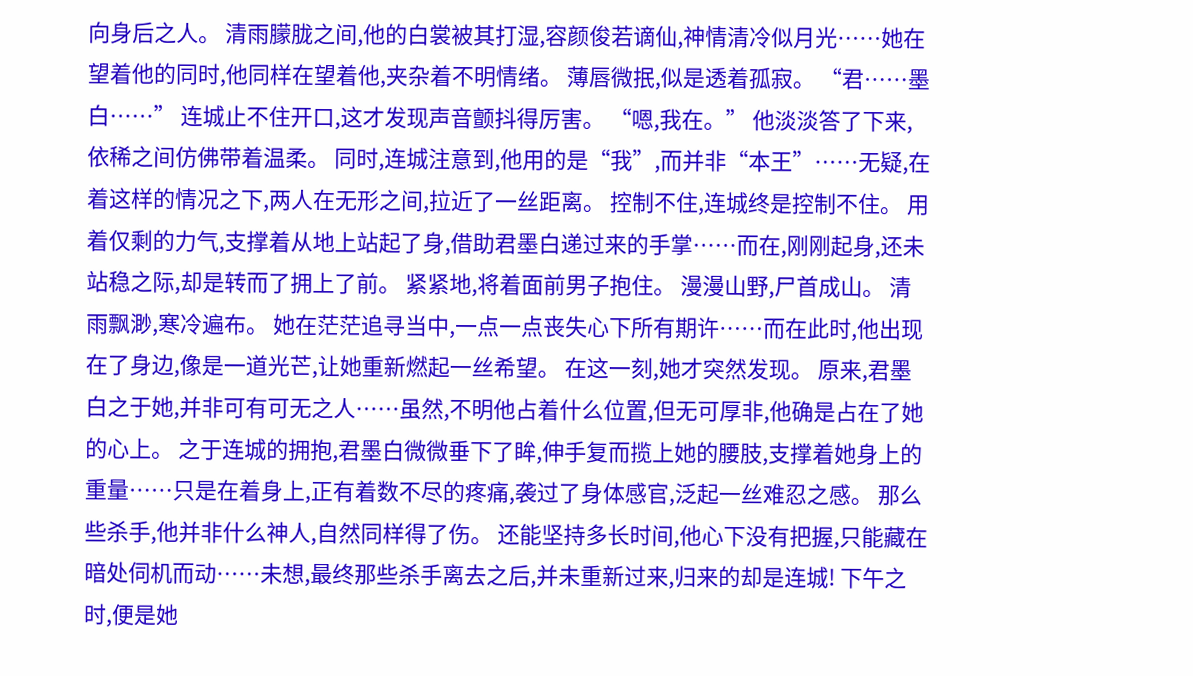向身后之人。 清雨朦胧之间,他的白裳被其打湿,容颜俊若谪仙,神情清冷似月光……她在望着他的同时,他同样在望着他,夹杂着不明情绪。 薄唇微抿,似是透着孤寂。 “君……墨白……” 连城止不住开口,这才发现声音颤抖得厉害。 “嗯,我在。” 他淡淡答了下来,依稀之间仿佛带着温柔。 同时,连城注意到,他用的是“我”,而并非“本王”……无疑,在着这样的情况之下,两人在无形之间,拉近了一丝距离。 控制不住,连城终是控制不住。 用着仅剩的力气,支撑着从地上站起了身,借助君墨白递过来的手掌……而在,刚刚起身,还未站稳之际,却是转而了拥上了前。 紧紧地,将着面前男子抱住。 漫漫山野,尸首成山。 清雨飘渺,寒冷遍布。 她在茫茫追寻当中,一点一点丧失心下所有期许……而在此时,他出现在了身边,像是一道光芒,让她重新燃起一丝希望。 在这一刻,她才突然发现。 原来,君墨白之于她,并非可有可无之人……虽然,不明他占着什么位置,但无可厚非,他确是占在了她的心上。 之于连城的拥抱,君墨白微微垂下了眸,伸手复而揽上她的腰肢,支撑着她身上的重量……只是在着身上,正有着数不尽的疼痛,袭过了身体感官,泛起一丝难忍之感。 那么些杀手,他并非什么神人,自然同样得了伤。 还能坚持多长时间,他心下没有把握,只能藏在暗处伺机而动……未想,最终那些杀手离去之后,并未重新过来,归来的却是连城! 下午之时,便是她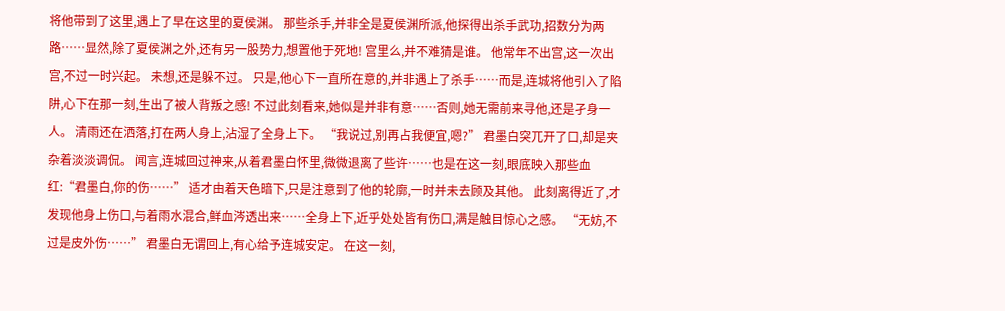将他带到了这里,遇上了早在这里的夏侯渊。 那些杀手,并非全是夏侯渊所派,他探得出杀手武功,招数分为两路……显然,除了夏侯渊之外,还有另一股势力,想置他于死地! 宫里么,并不难猜是谁。 他常年不出宫,这一次出宫,不过一时兴起。 未想,还是躲不过。 只是,他心下一直所在意的,并非遇上了杀手……而是,连城将他引入了陷阱,心下在那一刻,生出了被人背叛之感! 不过此刻看来,她似是并非有意……否则,她无需前来寻他,还是孑身一人。 清雨还在洒落,打在两人身上,沾湿了全身上下。 “我说过,别再占我便宜,嗯?” 君墨白突兀开了口,却是夹杂着淡淡调侃。 闻言,连城回过神来,从着君墨白怀里,微微退离了些许……也是在这一刻,眼底映入那些血红:“君墨白,你的伤……” 适才由着天色暗下,只是注意到了他的轮廓,一时并未去顾及其他。 此刻离得近了,才发现他身上伤口,与着雨水混合,鲜血涔透出来……全身上下,近乎处处皆有伤口,满是触目惊心之感。 “无妨,不过是皮外伤……” 君墨白无谓回上,有心给予连城安定。 在这一刻,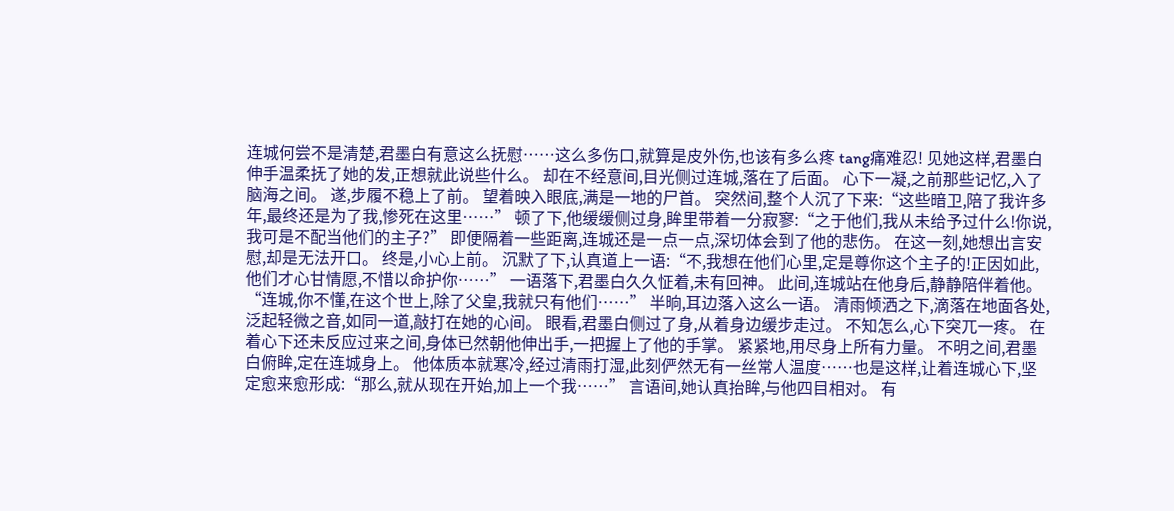连城何尝不是清楚,君墨白有意这么抚慰……这么多伤口,就算是皮外伤,也该有多么疼 tang痛难忍! 见她这样,君墨白伸手温柔抚了她的发,正想就此说些什么。 却在不经意间,目光侧过连城,落在了后面。 心下一凝,之前那些记忆,入了脑海之间。 遂,步履不稳上了前。 望着映入眼底,满是一地的尸首。 突然间,整个人沉了下来:“这些暗卫,陪了我许多年,最终还是为了我,惨死在这里……” 顿了下,他缓缓侧过身,眸里带着一分寂寥:“之于他们,我从未给予过什么!你说,我可是不配当他们的主子?” 即便隔着一些距离,连城还是一点一点,深切体会到了他的悲伤。 在这一刻,她想出言安慰,却是无法开口。 终是,小心上前。 沉默了下,认真道上一语:“不,我想在他们心里,定是尊你这个主子的!正因如此,他们才心甘情愿,不惜以命护你……” 一语落下,君墨白久久怔着,未有回神。 此间,连城站在他身后,静静陪伴着他。 “连城,你不懂,在这个世上,除了父皇,我就只有他们……” 半晌,耳边落入这么一语。 清雨倾洒之下,滴落在地面各处,泛起轻微之音,如同一道,敲打在她的心间。 眼看,君墨白侧过了身,从着身边缓步走过。 不知怎么,心下突兀一疼。 在着心下还未反应过来之间,身体已然朝他伸出手,一把握上了他的手掌。 紧紧地,用尽身上所有力量。 不明之间,君墨白俯眸,定在连城身上。 他体质本就寒冷,经过清雨打湿,此刻俨然无有一丝常人温度……也是这样,让着连城心下,坚定愈来愈形成:“那么,就从现在开始,加上一个我……” 言语间,她认真抬眸,与他四目相对。 有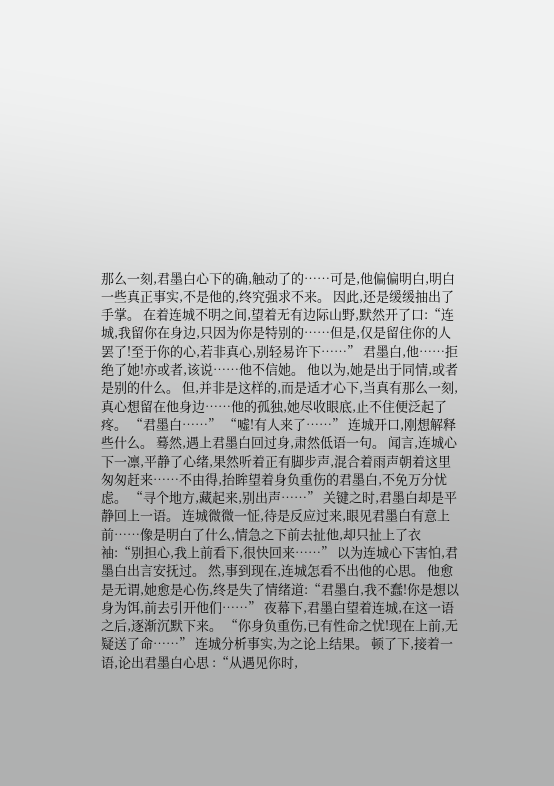那么一刻,君墨白心下的确,触动了的……可是,他偏偏明白,明白一些真正事实,不是他的,终究强求不来。 因此,还是缓缓抽出了手掌。 在着连城不明之间,望着无有边际山野,默然开了口:“连城,我留你在身边,只因为你是特别的……但是,仅是留住你的人罢了!至于你的心,若非真心,别轻易许下……” 君墨白,他……拒绝了她!亦或者,该说……他不信她。 他以为,她是出于同情,或者是别的什么。 但,并非是这样的,而是适才心下,当真有那么一刻,真心想留在他身边……他的孤独,她尽收眼底,止不住便泛起了疼。 “君墨白……” “嘘!有人来了……” 连城开口,刚想解释些什么。 蓦然,遇上君墨白回过身,肃然低语一句。 闻言,连城心下一凛,平静了心绪,果然听着正有脚步声,混合着雨声朝着这里匆匆赶来……不由得,抬眸望着身负重伤的君墨白,不免万分忧虑。 “寻个地方,藏起来,别出声……” 关键之时,君墨白却是平静回上一语。 连城微微一怔,待是反应过来,眼见君墨白有意上前……像是明白了什么,情急之下前去扯他,却只扯上了衣袖:“别担心,我上前看下,很快回来……” 以为连城心下害怕,君墨白出言安抚过。 然,事到现在,连城怎看不出他的心思。 他愈是无谓,她愈是心伤,终是失了情绪道:“君墨白,我不蠢!你是想以身为饵,前去引开他们……” 夜幕下,君墨白望着连城,在这一语之后,逐渐沉默下来。 “你身负重伤,已有性命之忧!现在上前,无疑送了命……” 连城分析事实,为之论上结果。 顿了下,接着一语,论出君墨白心思 :“从遇见你时,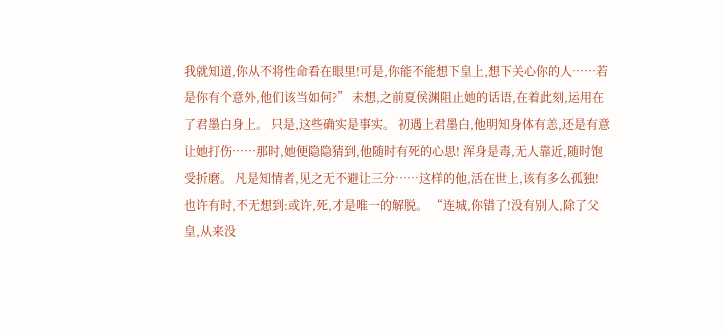我就知道,你从不将性命看在眼里!可是,你能不能想下皇上,想下关心你的人……若是你有个意外,他们该当如何?” 未想,之前夏侯渊阻止她的话语,在着此刻,运用在了君墨白身上。 只是,这些确实是事实。 初遇上君墨白,他明知身体有恙,还是有意让她打伤……那时,她便隐隐猜到,他随时有死的心思! 浑身是毒,无人靠近,随时饱受折磨。 凡是知情者,见之无不避让三分……这样的他,活在世上,该有多么孤独! 也许有时,不无想到:或许,死,才是唯一的解脱。 “连城,你错了!没有别人,除了父皇,从来没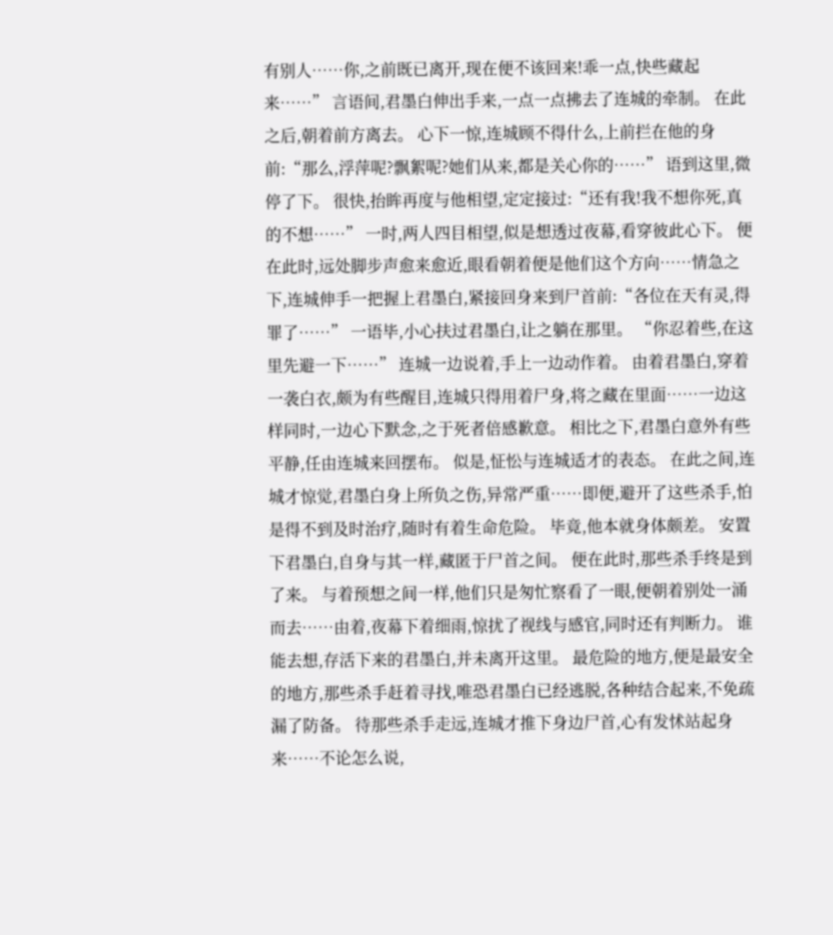有别人……你,之前既已离开,现在便不该回来!乖一点,快些藏起来……” 言语间,君墨白伸出手来,一点一点拂去了连城的牵制。 在此之后,朝着前方离去。 心下一惊,连城顾不得什么,上前拦在他的身前:“那么,浮萍呢?飘絮呢?她们从来,都是关心你的……” 语到这里,微停了下。 很快,抬眸再度与他相望,定定接过:“还有我!我不想你死,真的不想……” 一时,两人四目相望,似是想透过夜幕,看穿彼此心下。 便在此时,远处脚步声愈来愈近,眼看朝着便是他们这个方向……情急之下,连城伸手一把握上君墨白,紧接回身来到尸首前:“各位在天有灵,得罪了……” 一语毕,小心扶过君墨白,让之躺在那里。 “你忍着些,在这里先避一下……” 连城一边说着,手上一边动作着。 由着君墨白,穿着一袭白衣,颇为有些醒目,连城只得用着尸身,将之藏在里面……一边这样同时,一边心下默念,之于死者倍感歉意。 相比之下,君墨白意外有些平静,任由连城来回摆布。 似是,怔忪与连城适才的表态。 在此之间,连城才惊觉,君墨白身上所负之伤,异常严重……即便,避开了这些杀手,怕是得不到及时治疗,随时有着生命危险。 毕竟,他本就身体颇差。 安置下君墨白,自身与其一样,藏匿于尸首之间。 便在此时,那些杀手终是到了来。 与着预想之间一样,他们只是匆忙察看了一眼,便朝着别处一涌而去……由着,夜幕下着细雨,惊扰了视线与感官,同时还有判断力。 谁能去想,存活下来的君墨白,并未离开这里。 最危险的地方,便是最安全的地方,那些杀手赶着寻找,唯恐君墨白已经逃脱,各种结合起来,不免疏漏了防备。 待那些杀手走远,连城才推下身边尸首,心有发怵站起身来……不论怎么说,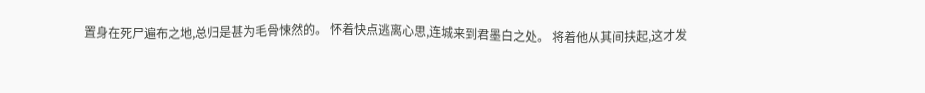置身在死尸遍布之地,总归是甚为毛骨悚然的。 怀着快点逃离心思,连城来到君墨白之处。 将着他从其间扶起,这才发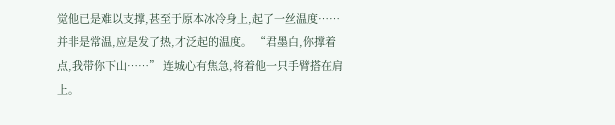觉他已是难以支撑,甚至于原本冰冷身上,起了一丝温度……并非是常温,应是发了热,才泛起的温度。 “君墨白,你撑着点,我带你下山……” 连城心有焦急,将着他一只手臂搭在肩上。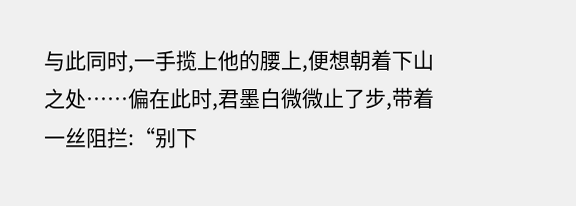与此同时,一手揽上他的腰上,便想朝着下山之处……偏在此时,君墨白微微止了步,带着一丝阻拦:“别下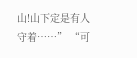山!山下定是有人守着……” “可